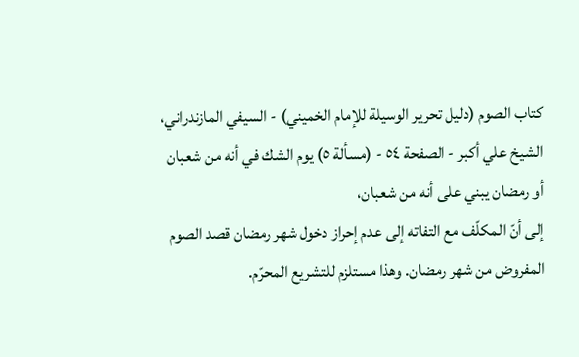كتاب الصوم (دليل تحرير الوسيلة للإمام الخميني) - السيفي المازندراني، الشيخ علي أكبر - الصفحة ٥٤ - (مسألة ٥) يوم الشك في أنه من شعبان أو رمضان يبني على أنه من شعبان،
إلى أنّ المكلّف مع التفاته إلى عدم إحراز دخول شهر رمضان قصد الصوم المفروض من شهر رمضان. وهذا مستلزم للتشريع المحرّم.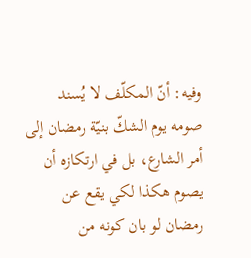وفيه: أنّ المكلّف لا يُسند صومه يوم الشكّ بنيّة رمضان إلى أمر الشارع، بل في ارتكازه أن يصوم هكذا لكي يقع عن رمضان لو بان كونه من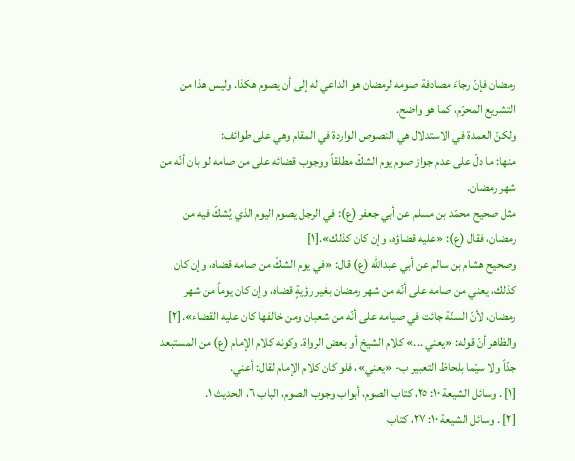رمضان فإنّ رجاءَ مصادفة صومه لرمضان هو الداعي له إلى أن يصوم هكذا. وليس هذا من التشريع المحرّم، كما هو واضح.
ولكنّ العمدة في الاستدلال هي النصوص الواردة في المقام وهي على طوائف:
منها: ما دلّ على عدم جواز صوم يوم الشكّ مطلقاً ووجوب قضائه على من صامه لو بان أنّه من شهر رمضان.
مثل صحيح محمّد بن مسلم عن أبي جعفر (ع): في الرجل يصوم اليوم الذي يُشكّ فيه من رمضان، فقال (ع): «عليه قضاؤه، وإن كان كذلك».[١]
وصحيح هشام بن سالم عن أبي عبدالله (ع) قال: «في يوم الشكّ من صامه قضاه، وإن كان كذلك، يعني من صامه على أنّه من شهر رمضان بغير رؤيةٍ قضاه، وإن كان يوماً من شهر رمضان، لأنّ السنّة جائت في صيامه على أنّه من شعبان ومن خالفها كان عليه القضاء».[٢]
والظاهر أنّ قوله: «يعني ...» كلام الشيخ أو بعض الرواة. وكونه كلام الإمام (ع) من المستبعد جدّاً ولا سيّما بلحاظ التعبير ب- «يعني»، فلو كان كلام الإمام لقال: أعني.
[١] . وسائل الشيعة ١٠: ٢٥، كتاب الصوم، أبواب وجوب الصوم، الباب ٦، الحديث ١.
[٢] . وسائل الشيعة ١٠: ٢٧، كتاب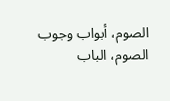الصوم، أبواب وجوب الصوم، الباب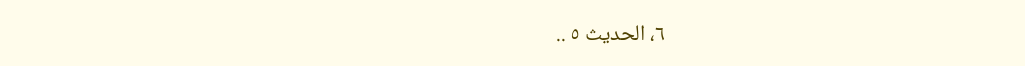٦، الحديث ٥ ..